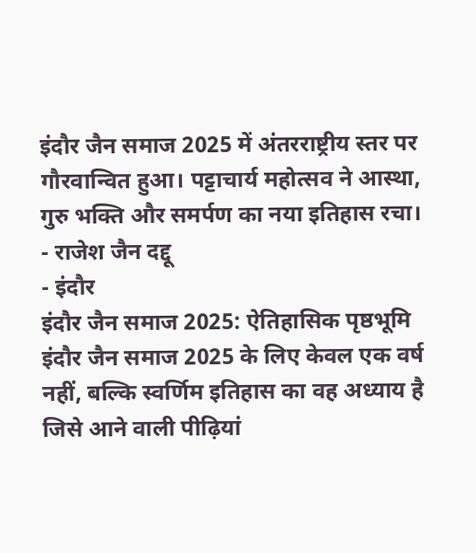इंदौर जैन समाज 2025 में अंतरराष्ट्रीय स्तर पर गौरवान्वित हुआ। पट्टाचार्य महोत्सव ने आस्था, गुरु भक्ति और समर्पण का नया इतिहास रचा।
- राजेश जैन दद्दू
- इंदौर
इंदौर जैन समाज 2025: ऐतिहासिक पृष्ठभूमि
इंदौर जैन समाज 2025 के लिए केवल एक वर्ष नहीं, बल्कि स्वर्णिम इतिहास का वह अध्याय है जिसे आने वाली पीढ़ियां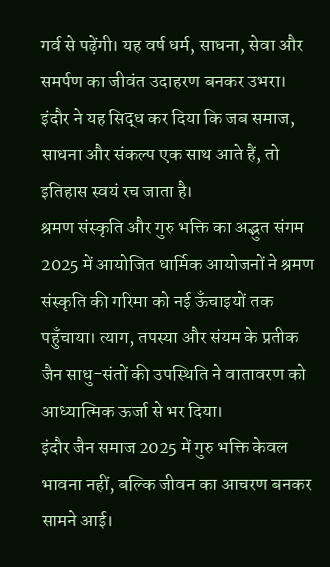गर्व से पढ़ेंगी। यह वर्ष धर्म, साधना, सेवा और समर्पण का जीवंत उदाहरण बनकर उभरा। इंदौर ने यह सिद्ध कर दिया कि जब समाज, साधना और संकल्प एक साथ आते हैं, तो इतिहास स्वयं रच जाता है।
श्रमण संस्कृति और गुरु भक्ति का अद्भुत संगम
2025 में आयोजित धार्मिक आयोजनों ने श्रमण संस्कृति की गरिमा को नई ऊँचाइयों तक पहुँचाया। त्याग, तपस्या और संयम के प्रतीक जैन साधु-संतों की उपस्थिति ने वातावरण को आध्यात्मिक ऊर्जा से भर दिया।
इंदौर जैन समाज 2025 में गुरु भक्ति केवल भावना नहीं, बल्कि जीवन का आचरण बनकर सामने आई।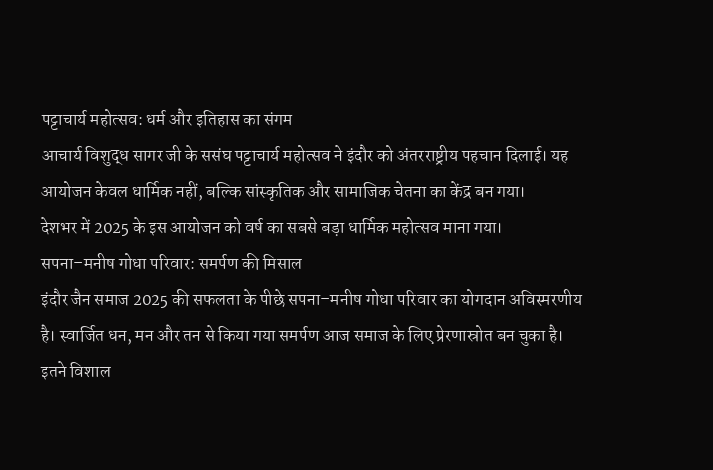पट्टाचार्य महोत्सव: धर्म और इतिहास का संगम
आचार्य विशुद्ध सागर जी के ससंघ पट्टाचार्य महोत्सव ने इंदौर को अंतरराष्ट्रीय पहचान दिलाई। यह आयोजन केवल धार्मिक नहीं, बल्कि सांस्कृतिक और सामाजिक चेतना का केंद्र बन गया।
देशभर में 2025 के इस आयोजन को वर्ष का सबसे बड़ा धार्मिक महोत्सव माना गया।
सपना–मनीष गोधा परिवार: समर्पण की मिसाल
इंदौर जैन समाज 2025 की सफलता के पीछे सपना–मनीष गोधा परिवार का योगदान अविस्मरणीय है। स्वार्जित धन, मन और तन से किया गया समर्पण आज समाज के लिए प्रेरणास्रोत बन चुका है।
इतने विशाल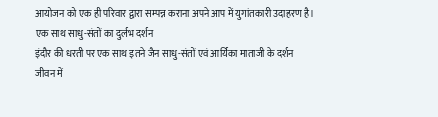आयोजन को एक ही परिवार द्वारा सम्पन्न कराना अपने आप में युगांतकारी उदाहरण है।
एक साथ साधु-संतों का दुर्लभ दर्शन
इंदौर की धरती पर एक साथ इतने जैन साधु-संतों एवं आर्यिका माताजी के दर्शन जीवन में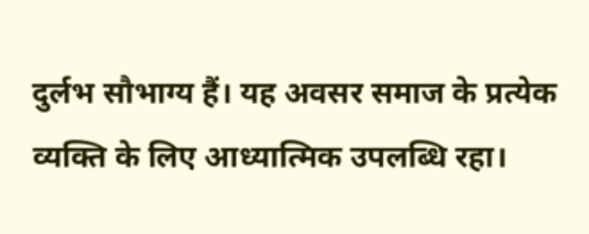दुर्लभ सौभाग्य हैं। यह अवसर समाज के प्रत्येक व्यक्ति के लिए आध्यात्मिक उपलब्धि रहा।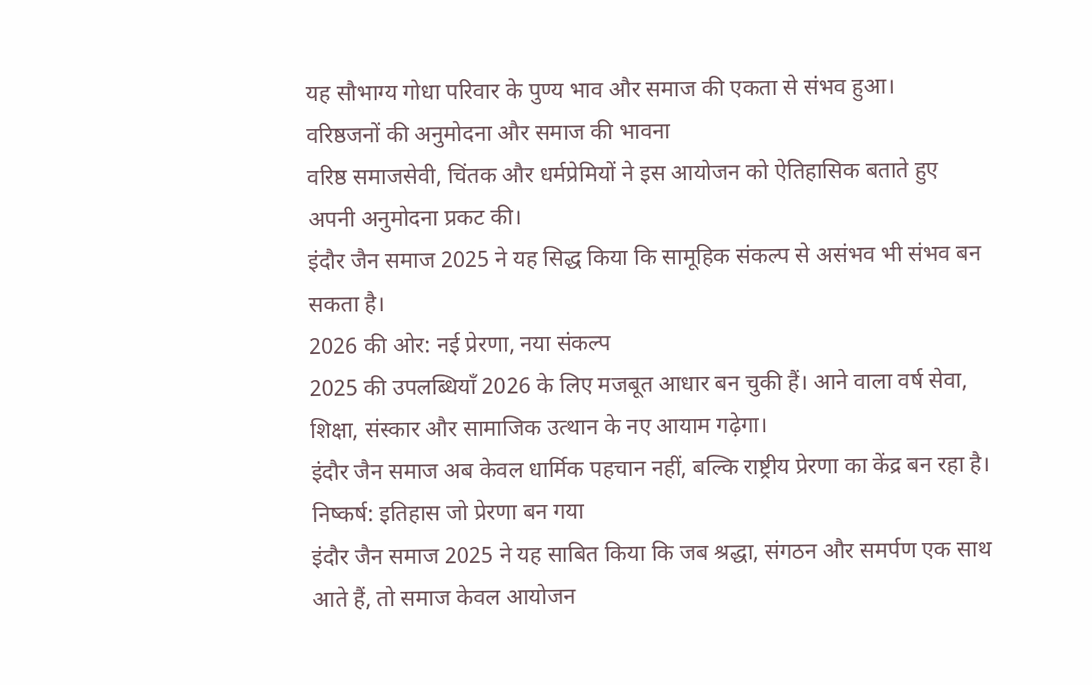यह सौभाग्य गोधा परिवार के पुण्य भाव और समाज की एकता से संभव हुआ।
वरिष्ठजनों की अनुमोदना और समाज की भावना
वरिष्ठ समाजसेवी, चिंतक और धर्मप्रेमियों ने इस आयोजन को ऐतिहासिक बताते हुए अपनी अनुमोदना प्रकट की।
इंदौर जैन समाज 2025 ने यह सिद्ध किया कि सामूहिक संकल्प से असंभव भी संभव बन सकता है।
2026 की ओर: नई प्रेरणा, नया संकल्प
2025 की उपलब्धियाँ 2026 के लिए मजबूत आधार बन चुकी हैं। आने वाला वर्ष सेवा, शिक्षा, संस्कार और सामाजिक उत्थान के नए आयाम गढ़ेगा।
इंदौर जैन समाज अब केवल धार्मिक पहचान नहीं, बल्कि राष्ट्रीय प्रेरणा का केंद्र बन रहा है।
निष्कर्ष: इतिहास जो प्रेरणा बन गया
इंदौर जैन समाज 2025 ने यह साबित किया कि जब श्रद्धा, संगठन और समर्पण एक साथ आते हैं, तो समाज केवल आयोजन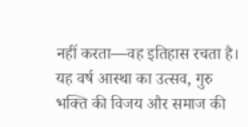नहीं करता—वह इतिहास रचता है। यह वर्ष आस्था का उत्सव, गुरु भक्ति की विजय और समाज की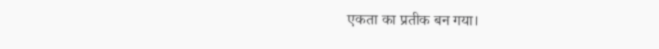एकता का प्रतीक बन गया।